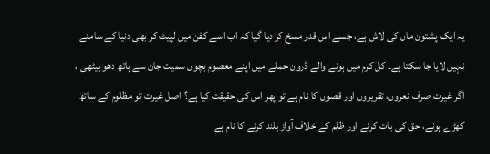یہ ایک پشتون ماں کی لاش ہے، جسے اس قدر مسخ کر دیا گیا کہ اب اسے کفن میں لپیٹ کر بھی دنیا کے سامنے نہیں لایا جا سکتا ہے۔ کل کرم میں ہونے والے ڈرون حملے میں اپنے معصوم بچوں سمیت جان سے ہاتھ دھو بیٹھی ،
اگر غیرت صرف نعروں، تقریروں اور قصوں کا نام ہے تو پھر اس کی حقیقت کیا ہے؟ اصل غیرت تو مظلوم کے ساتھ کھڑے ہونے، حق کی بات کرنے اور ظلم کے خلاف آواز بلند کرنے کا نام ہے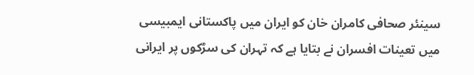سینئر صحافی کامران خان کو ایران میں پاکستانی ایمبیسی میں تعینات افسران نے بتایا ہے کہ تہران کی سڑکوں پر ایرانی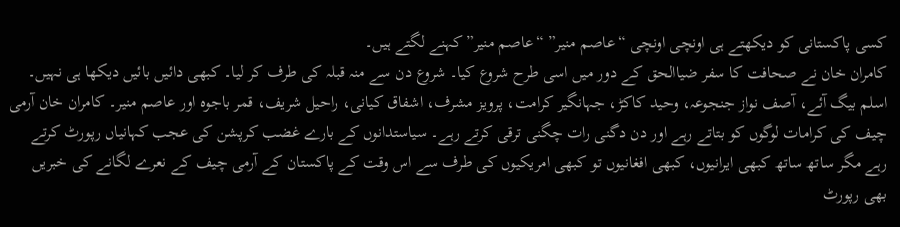کسی پاکستانی کو دیکھتے ہی اونچی اونچی “عاصم منیر” “عاصم منیر” کہنے لگتے ہیں۔
کامران خان نے صحافت کا سفر ضیاالحق کے دور میں اسی طرح شروع کیا۔ شروع دن سے منہ قبلہ کی طرف کر لیا۔ کبھی دائیں بائیں دیکھا ہی نہیں۔ اسلم بیگ آئے، آصف نواز جنجوعہ، وحید کاکڑ، جہانگیر کرامت، پرویز مشرف، اشفاق کیانی، راحیل شریف، قمر باجوہ اور عاصم منیر۔ کامران خان آرمی چیف کی کرامات لوگوں کو بتاتے رہے اور دن دگنی رات چگنی ترقی کرتے رہے۔ سیاستدانوں کے بارے غضب کرپشن کی عجب کہانیاں رپورٹ کرتے رہے مگر ساتھ ساتھ کبھی ایرانیوں، کبھی افغانیوں تو کبھی امریکیوں کی طرف سے اس وقت کے پاکستان کے آرمی چیف کے نعرے لگانے کی خبریں بھی رپورٹ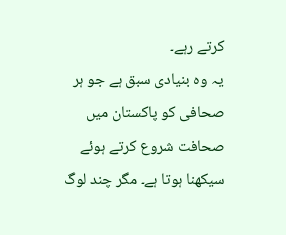کرتے رہے۔
یہ وہ بنیادی سبق ہے جو ہر صحافی کو پاکستان میں صحافت شروع کرتے ہوئے سیکھنا ہوتا ہے۔ مگر چند لوگ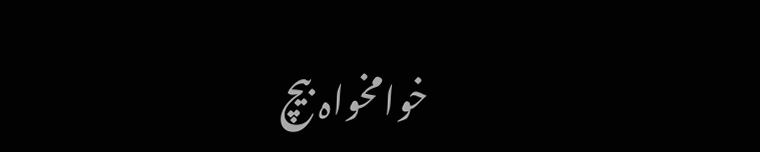خوامخواہ بیچ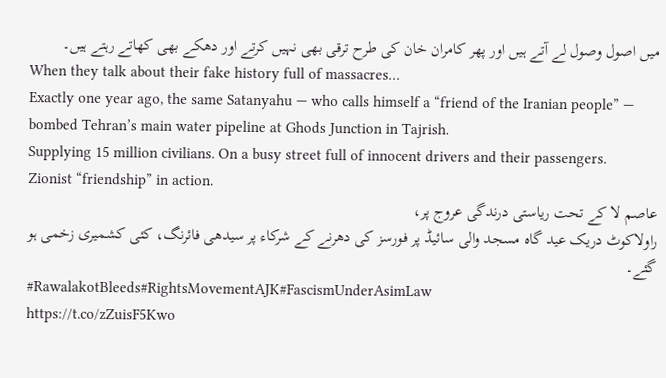میں اصول وصول لے آتے ہیں اور پھر کامران خان کی طرح ترقی بھی نہیں کرتے اور دھکے بھی کھاتے رہتے ہیں۔
When they talk about their fake history full of massacres…
Exactly one year ago, the same Satanyahu — who calls himself a “friend of the Iranian people” — bombed Tehran’s main water pipeline at Ghods Junction in Tajrish.
Supplying 15 million civilians. On a busy street full of innocent drivers and their passengers.
Zionist “friendship” in action.
عاصم لا کے تحت ریاستی درندگی عروج پر،
راولاکوٹ دریک عید گاہ مسجد والی سائیڈ پر فورسز کی دھرنے کے شرکاء پر سیدھی فائرنگ، کئی کشمیری زخمی ہو گئے۔
#RawalakotBleeds#RightsMovementAJK#FascismUnderAsimLaw
https://t.co/zZuisF5Kwo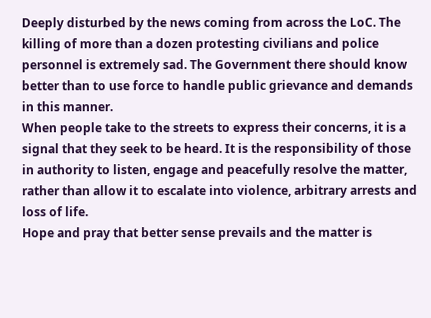Deeply disturbed by the news coming from across the LoC. The killing of more than a dozen protesting civilians and police personnel is extremely sad. The Government there should know better than to use force to handle public grievance and demands in this manner.
When people take to the streets to express their concerns, it is a signal that they seek to be heard. It is the responsibility of those in authority to listen, engage and peacefully resolve the matter, rather than allow it to escalate into violence, arbitrary arrests and loss of life.
Hope and pray that better sense prevails and the matter is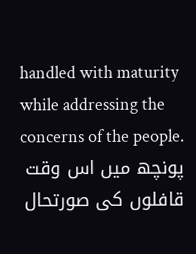handled with maturity while addressing the concerns of the people.
پونچھ میں اس وقت قافلوں کی صورتحال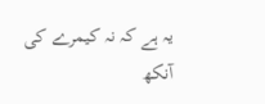یہ ہے کہ نہ کیمرے کی آنکھ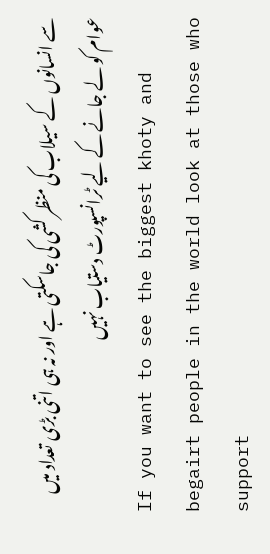سے انسانوں کے سیلاب کی منظر کشی کی جاسکتی ہے اور نہ ہی اتنی بڑی تعداد میں عوام کو لے جانے کے لیے ٹرانسپورٹ دستیاب نہیں
If you want to see the biggest khoty and begairt people in the world look at those who support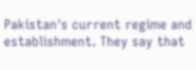Pakistan's current regime and establishment. They say that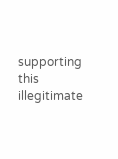supporting this illegitimate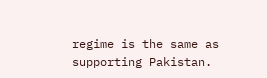regime is the same as supporting Pakistan.